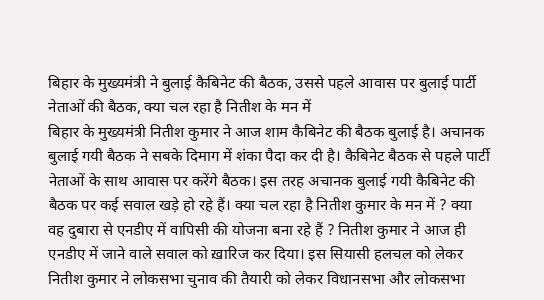बिहार के मुख्यमंत्री ने बुलाई कैबिनेट की बैठक, उससे पहले आवास पर बुलाई पार्टी नेताओं की बैठक, क्या चल रहा है नितीश के मन में
बिहार के मुख्यमंत्री नितीश कुमार ने आज शाम कैबिनेट की बैठक बुलाई है। अचानक बुलाई गयी बैठक ने सबके दिमाग में शंका पैदा कर दी है। कैबिनेट बैठक से पहले पार्टी नेताओं के साथ आवास पर करेंगे बैठक। इस तरह अचानक बुलाई गयी कैबिनेट की बैठक पर कई सवाल खड़े हो रहे हैं। क्या चल रहा है नितीश कुमार के मन में ? क्या वह दुबारा से एनडीए में वापिसी की योजना बना रहे हैं ? नितीश कुमार ने आज ही एनडीए में जाने वाले सवाल को ख़ारिज कर दिया। इस सियासी हलचल को लेकर नितीश कुमार ने लोकसभा चुनाव की तैयारी को लेकर विधानसभा और लोकसभा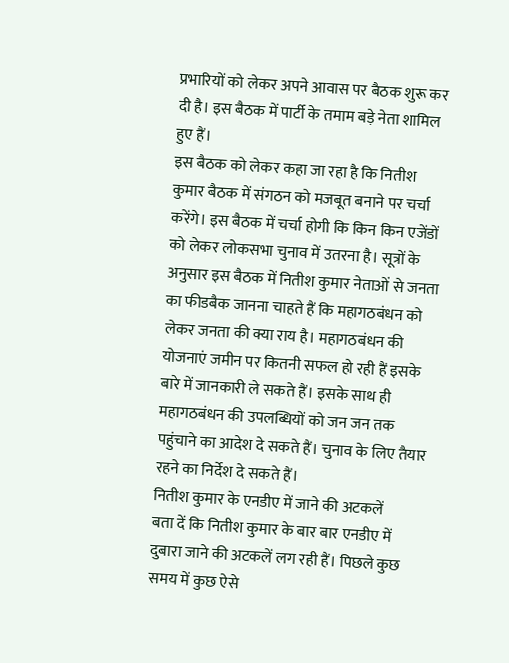प्रभारियों को लेकर अपने आवास पर बैठक शुरू कर दी है। इस बैठक में पार्टी के तमाम बड़े नेता शामिल हुए हैं।
इस बैठक को लेकर कहा जा रहा है कि नितीश कुमार बैठक में संगठन को मजबूत बनाने पर चर्चा करेंगे। इस बैठक में चर्चा होगी कि किन किन एजेंडों को लेकर लोकसभा चुनाव में उतरना है। सूत्रों के अनुसार इस बैठक में नितीश कुमार नेताओं से जनता का फीडबैक जानना चाहते हैं कि महागठबंधन को लेकर जनता की क्या राय है। महागठबंधन की योजनाएं जमीन पर कितनी सफल हो रही हैं इसके बारे में जानकारी ले सकते हैं। इसके साथ ही महागठबंधन की उपलब्धियों को जन जन तक पहुंचाने का आदेश दे सकते हैं। चुनाव के लिए तैयार रहने का निर्देश दे सकते हैं।
नितीश कुमार के एनडीए में जाने की अटकलें
बता दें कि नितीश कुमार के बार बार एनडीए में दुबारा जाने की अटकलें लग रही हैं। पिछले कुछ समय में कुछ ऐसे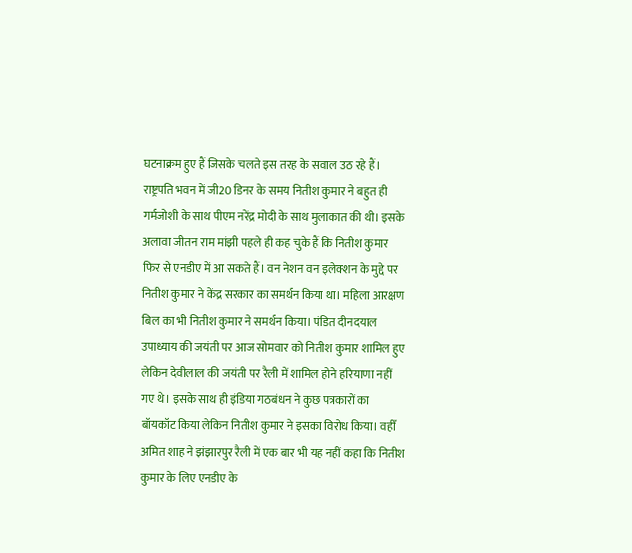घटनाक्रम हुए हैं जिसके चलते इस तरह के सवाल उठ रहे हैं। राष्ट्रपति भवन में जी20 डिनर के समय नितीश कुमार ने बहुत ही गर्मजोशी के साथ पीएम नरेंद्र मोदी के साथ मुलाकात की थी। इसके अलावा जीतन राम मांझी पहले ही कह चुके हैं कि नितीश कुमार फिर से एनडीए में आ सकते हैं। वन नेशन वन इलेक्शन के मुद्दे पर नितीश कुमार ने केंद्र सरकार का समर्थन किया था। महिला आरक्षण बिल का भी नितीश कुमार ने समर्थन किया। पंडित दीनदयाल उपाध्याय की जयंती पर आज सोमवार को नितीश कुमार शामिल हुए लेकिन देवीलाल की जयंती पर रैली में शामिल होने हरियाणा नहीं गए थे। इसके साथ ही इंडिया गठबंधन ने कुछ पत्रकारों का बॉयकॉट किया लेकिन नितीश कुमार ने इसका विरोध किया। वहीँ अमित शाह ने झंझारपुर रैली में एक बार भी यह नहीं कहा कि नितीश कुमार के लिए एनडीए के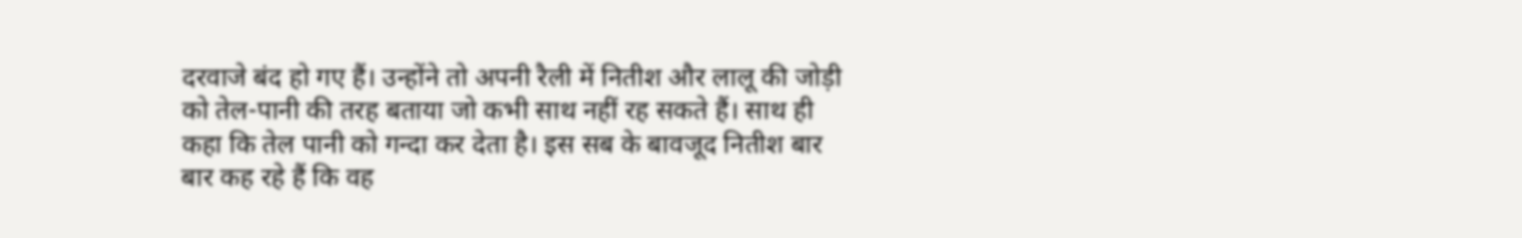दरवाजे बंद हो गए हैं। उन्होंने तो अपनी रैली में नितीश और लालू की जोड़ी को तेल-पानी की तरह बताया जो कभी साथ नहीं रह सकते हैं। साथ ही कहा कि तेल पानी को गन्दा कर देता है। इस सब के बावजूद नितीश बार बार कह रहे हैं कि वह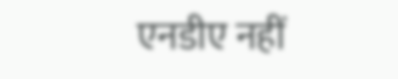एनडीए नहीं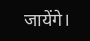जायेंगे।